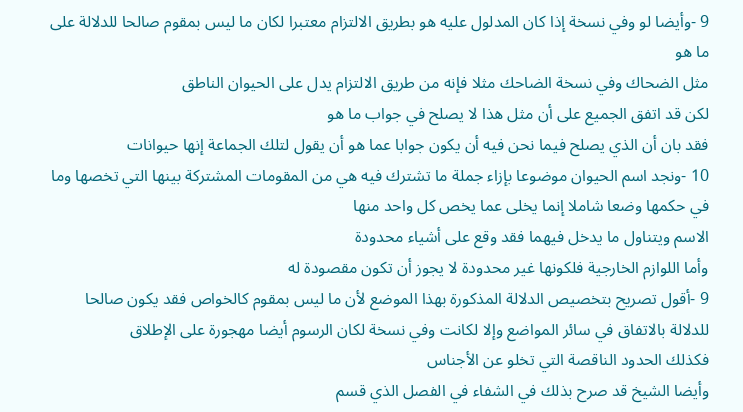9 -وأيضا لو وفي نسخة إذا كان المدلول عليه هو بطريق الالتزام معتبرا لكان ما ليس بمقوم صالحا للدلالة على ما هو
مثل الضحاك وفي نسخة الضاحك مثلا فإنه من طريق الالتزام يدل على الحيوان الناطق
لكن قد اتفق الجميع على أن مثل هذا لا يصلح في جواب ما هو
فقد بان أن الذي يصلح فيما نحن فيه أن يكون جوابا عما هو أن يقول لتلك الجماعة إنها حيوانات
10 -ونجد اسم الحيوان موضوعا بإزاء جملة ما تشترك فيه هي من المقومات المشتركة بينها التي تخصها وما في حكمها وضعا شاملا إنما يخلى عما يخص كل واحد منها
الاسم ويتناول ما يدخل فيهما فقد وقع على أشياء محدودة
وأما اللوازم الخارجية فلكونها غير محدودة لا يجوز أن تكون مقصودة له
9 -أقول تصريح بتخصيص الدلالة المذكورة بهذا الموضع لأن ما ليس بمقوم كالخواص فقد يكون صالحا للدلالة بالاتفاق في سائر المواضع وإلا لكانت وفي نسخة لكان الرسوم أيضا مهجورة على الإطلاق
فكذلك الحدود الناقصة التي تخلو عن الأجناس
وأيضا الشيخ قد صرح بذلك في الشفاء في الفصل الذي قسم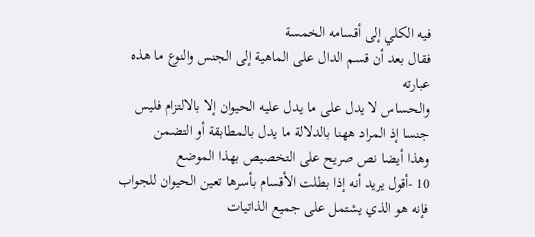فيه الكلي إلى أقسامه الخمسة
فقال بعد أن قسم الدال على الماهية إلى الجنس والنوع ما هذه عبارته
والحساس لا يدل على ما يدل عليه الحيوان إلا بالالتزام فليس جنسا إذ المراد ههنا بالدلالة ما يدل بالمطابقة أو التضمن
وهذا أيضا نص صريح على التخصيص بهذا الموضع
10 -أقول يريد أنه إذا بطلت الأقسام بأسرها تعين الحيوان للجواب فإنه هو الذي يشتمل على جميع الذاتيات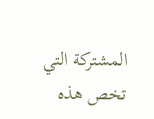المشتركة التي تخص هذه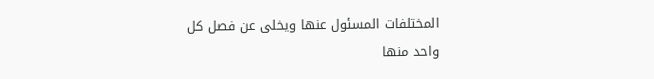المختلفات المسئول عنها ويخلى عن فصل كل واحد منها